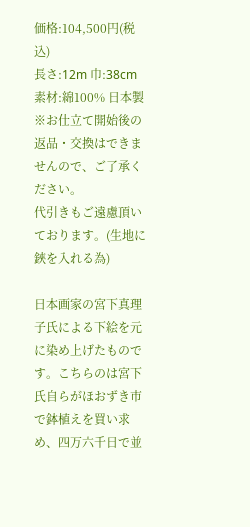価格:104,500円(税込)
長さ:12m 巾:38cm 素材:綿100% 日本製
※お仕立て開始後の返品・交換はできませんので、ご了承ください。
代引きもご遠慮頂いております。(生地に鋏を入れる為)

日本画家の宮下真理子氏による下絵を元に染め上げたものです。こちらのは宮下氏自らがほおずき市で鉢植えを買い求め、四万六千日で並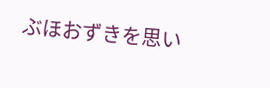ぶほおずきを思い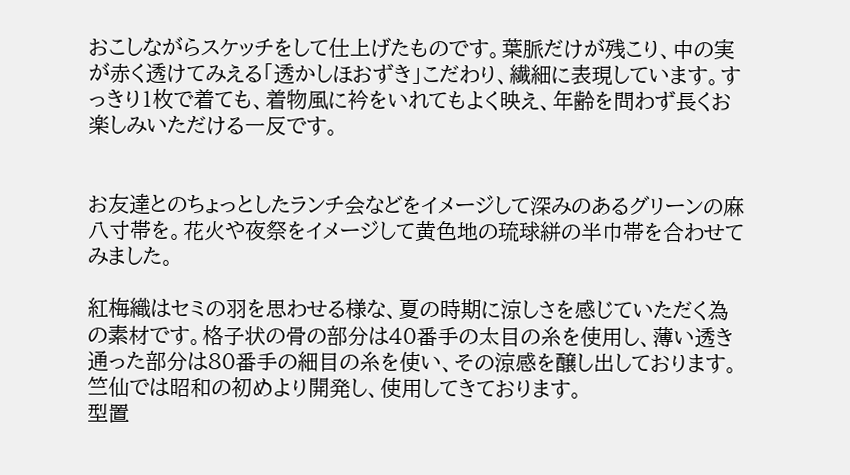おこしながらスケッチをして仕上げたものです。葉脈だけが残こり、中の実が赤く透けてみえる「透かしほおずき」こだわり、繊細に表現しています。すっきり1枚で着ても、着物風に衿をいれてもよく映え、年齢を問わず長くお楽しみいただける一反です。


お友達とのちょっとしたランチ会などをイメージして深みのあるグリーンの麻八寸帯を。花火や夜祭をイメージして黄色地の琉球絣の半巾帯を合わせてみました。

紅梅織はセミの羽を思わせる様な、夏の時期に涼しさを感じていただく為の素材です。格子状の骨の部分は40番手の太目の糸を使用し、薄い透き通った部分は80番手の細目の糸を使い、その涼感を醸し出しております。竺仙では昭和の初めより開発し、使用してきております。
型置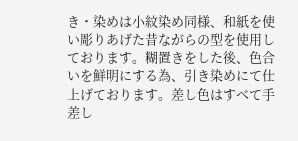き・染めは小紋染め同様、和紙を使い彫りあげた昔ながらの型を使用しております。糊置きをした後、色合いを鮮明にする為、引き染めにて仕上げております。差し色はすべて手差し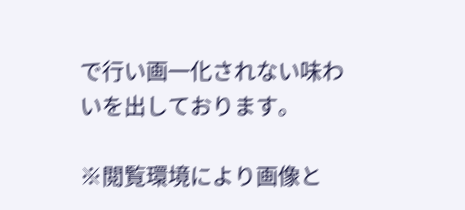で行い画一化されない味わいを出しております。

※閲覧環境により画像と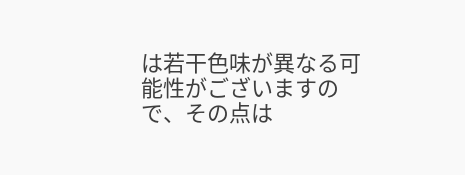は若干色味が異なる可能性がございますので、その点は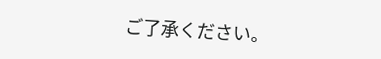ご了承ください。